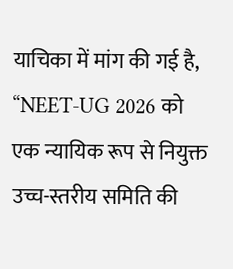याचिका में मांग की गई है, “NEET-UG 2026 को एक न्यायिक रूप से नियुक्त उच्च-स्तरीय समिति की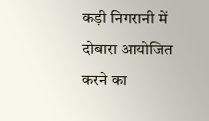कड़ी निगरानी में दोबारा आयोजित करने का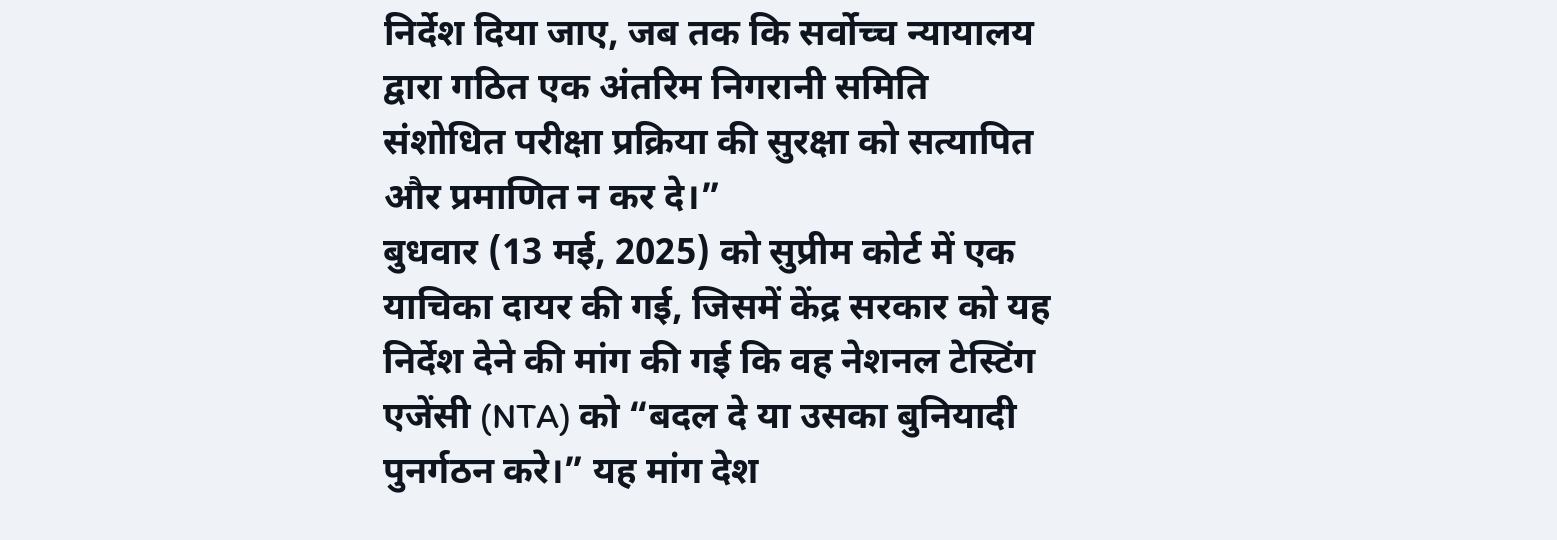निर्देश दिया जाए, जब तक कि सर्वोच्च न्यायालय द्वारा गठित एक अंतरिम निगरानी समिति संशोधित परीक्षा प्रक्रिया की सुरक्षा को सत्यापित और प्रमाणित न कर दे।”
बुधवार (13 मई, 2025) को सुप्रीम कोर्ट में एक याचिका दायर की गई, जिसमें केंद्र सरकार को यह निर्देश देने की मांग की गई कि वह नेशनल टेस्टिंग एजेंसी (NTA) को “बदल दे या उसका बुनियादी पुनर्गठन करे।” यह मांग देश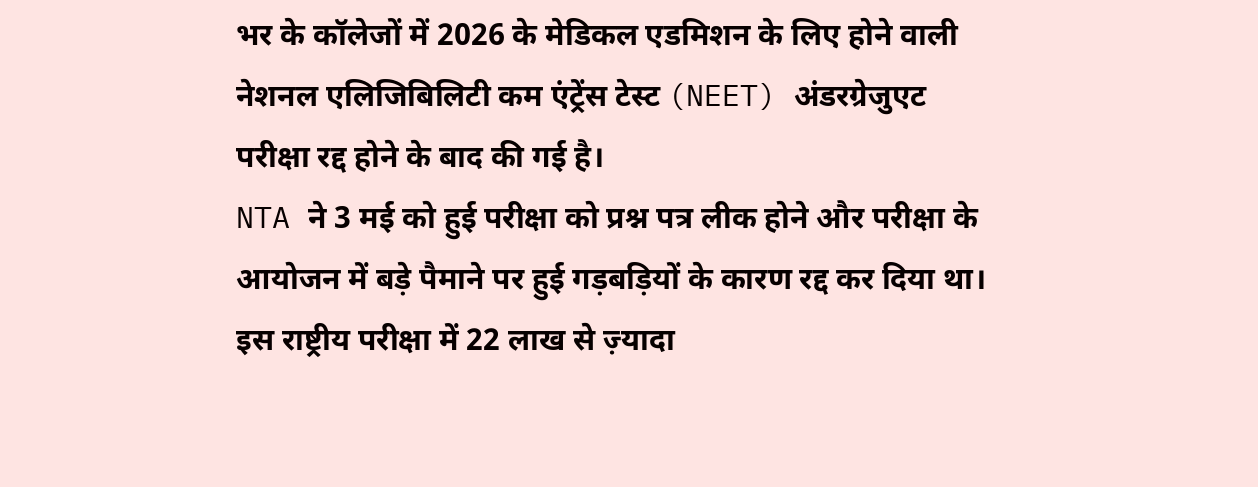भर के कॉलेजों में 2026 के मेडिकल एडमिशन के लिए होने वाली नेशनल एलिजिबिलिटी कम एंट्रेंस टेस्ट (NEET) अंडरग्रेजुएट परीक्षा रद्द होने के बाद की गई है।
NTA ने 3 मई को हुई परीक्षा को प्रश्न पत्र लीक होने और परीक्षा के आयोजन में बड़े पैमाने पर हुई गड़बड़ियों के कारण रद्द कर दिया था। इस राष्ट्रीय परीक्षा में 22 लाख से ज़्यादा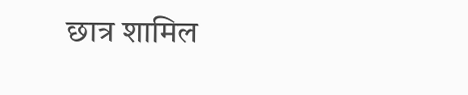छात्र शामिल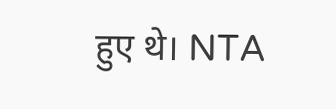हुए थे। NTA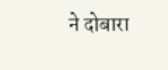ने दोबारा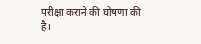परीक्षा कराने की घोषणा की है।